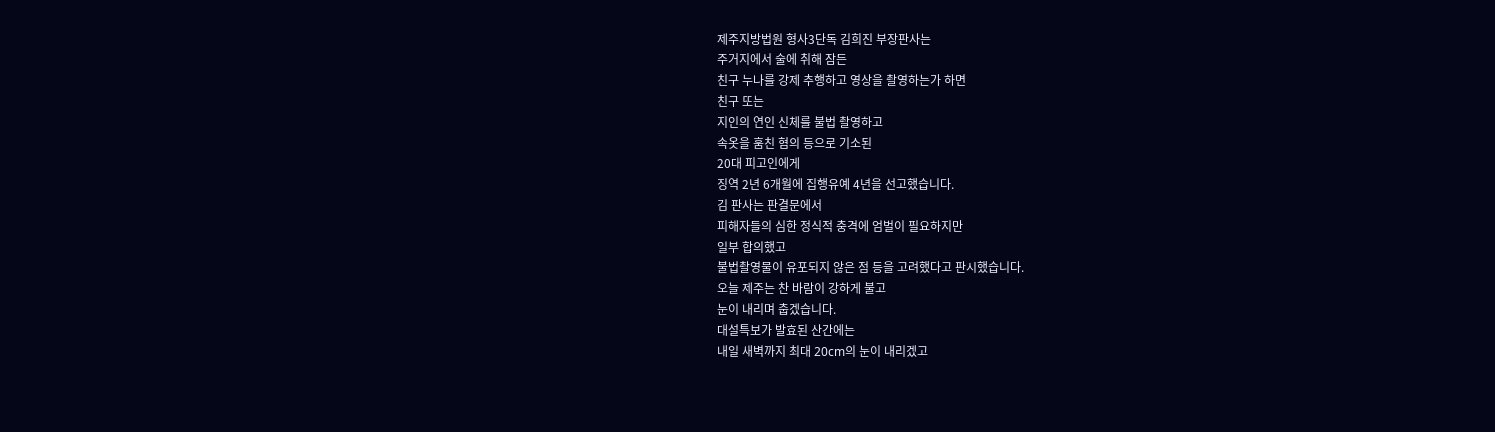제주지방법원 형사3단독 김희진 부장판사는
주거지에서 술에 취해 잠든
친구 누나를 강제 추행하고 영상을 촬영하는가 하면
친구 또는
지인의 연인 신체를 불법 촬영하고
속옷을 훔친 혐의 등으로 기소된
20대 피고인에게
징역 2년 6개월에 집행유예 4년을 선고했습니다.
김 판사는 판결문에서
피해자들의 심한 정식적 충격에 엄벌이 필요하지만
일부 합의했고
불법촬영물이 유포되지 않은 점 등을 고려했다고 판시했습니다.
오늘 제주는 찬 바람이 강하게 불고
눈이 내리며 춥겠습니다.
대설특보가 발효된 산간에는
내일 새벽까지 최대 20cm의 눈이 내리겠고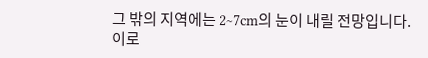그 밖의 지역에는 2~7cm의 눈이 내릴 전망입니다.
이로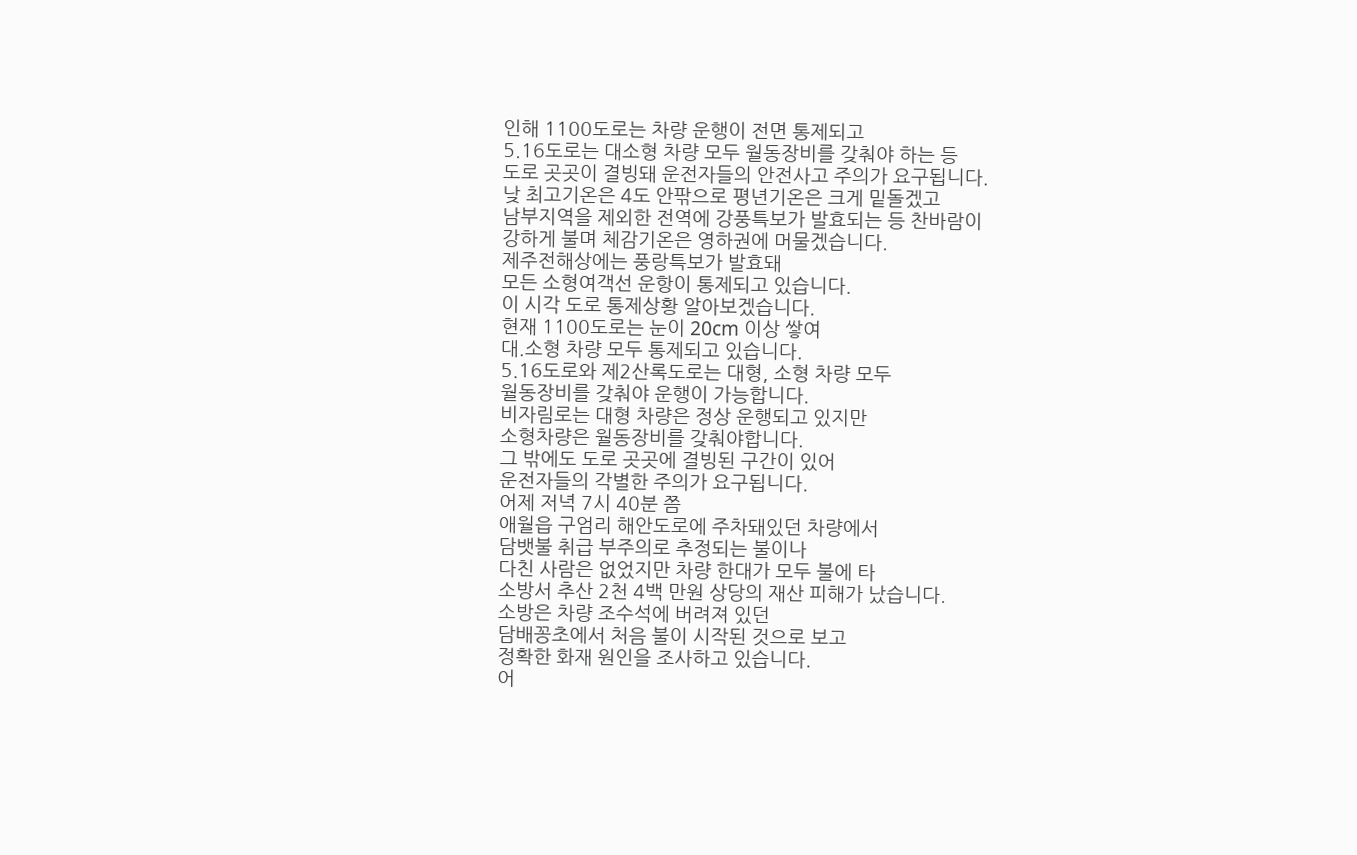인해 1100도로는 차량 운행이 전면 통제되고
5.16도로는 대소형 차량 모두 월동장비를 갖춰야 하는 등
도로 곳곳이 결빙돼 운전자들의 안전사고 주의가 요구됩니다.
낮 최고기온은 4도 안팎으로 평년기온은 크게 밑돌겠고
남부지역을 제외한 전역에 강풍특보가 발효되는 등 찬바람이
강하게 불며 체감기온은 영하권에 머물겠습니다.
제주전해상에는 풍랑특보가 발효돼
모든 소형여객선 운항이 통제되고 있습니다.
이 시각 도로 통제상황 알아보겠습니다.
현재 1100도로는 눈이 20cm 이상 쌓여
대.소형 차량 모두 통제되고 있습니다.
5.16도로와 제2산록도로는 대형, 소형 차량 모두
월동장비를 갖춰야 운행이 가능합니다.
비자림로는 대형 차량은 정상 운행되고 있지만
소형차량은 월동장비를 갖춰야합니다.
그 밖에도 도로 곳곳에 결빙된 구간이 있어
운전자들의 각별한 주의가 요구됩니다.
어제 저녁 7시 40분 쯤
애월읍 구엄리 해안도로에 주차돼있던 차량에서
담뱃불 취급 부주의로 추정되는 불이나
다친 사람은 없었지만 차량 한대가 모두 불에 타
소방서 추산 2천 4백 만원 상당의 재산 피해가 났습니다.
소방은 차량 조수석에 버려져 있던
담배꽁초에서 처음 불이 시작된 것으로 보고
정확한 화재 원인을 조사하고 있습니다.
어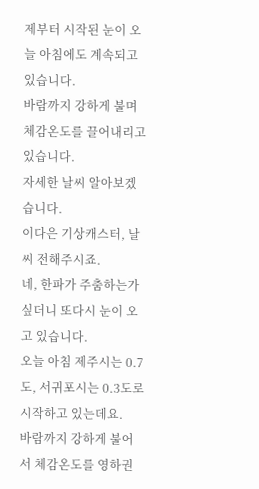제부터 시작된 눈이 오늘 아침에도 계속되고 있습니다.
바람까지 강하게 불며 체감온도를 끌어내리고 있습니다.
자세한 날씨 알아보겠습니다.
이다은 기상캐스터, 날씨 전해주시죠.
네, 한파가 주춤하는가 싶더니 또다시 눈이 오고 있습니다.
오늘 아침 제주시는 0.7도, 서귀포시는 0.3도로 시작하고 있는데요.
바람까지 강하게 불어서 체감온도를 영하권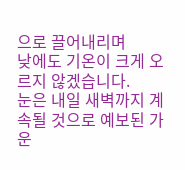으로 끌어내리며
낮에도 기온이 크게 오르지 않겠습니다.
눈은 내일 새벽까지 계속될 것으로 예보된 가운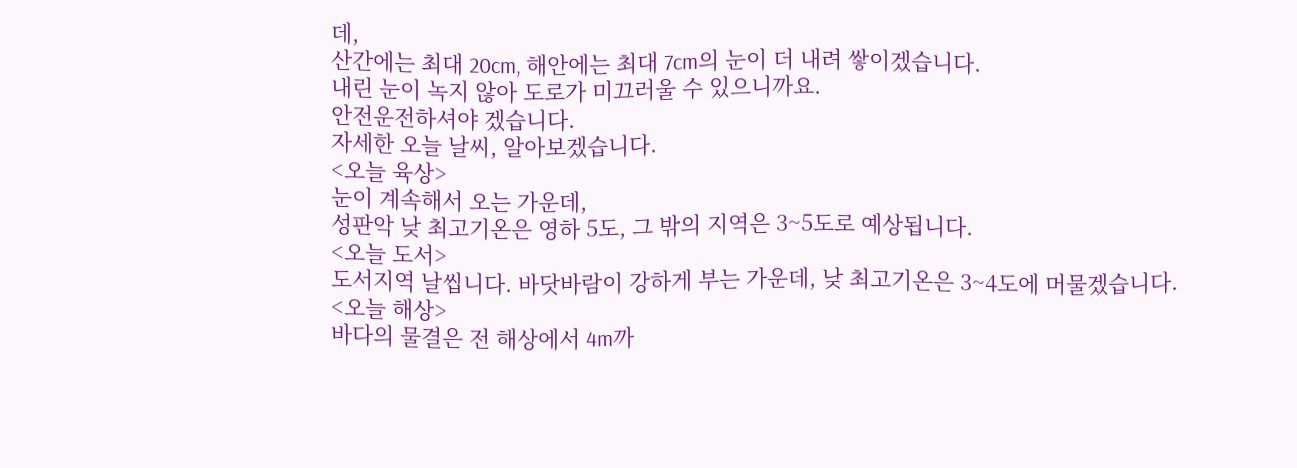데,
산간에는 최대 20cm, 해안에는 최대 7cm의 눈이 더 내려 쌓이겠습니다.
내린 눈이 녹지 않아 도로가 미끄러울 수 있으니까요.
안전운전하셔야 겠습니다.
자세한 오늘 날씨, 알아보겠습니다.
<오늘 육상>
눈이 계속해서 오는 가운데,
성판악 낮 최고기온은 영하 5도, 그 밖의 지역은 3~5도로 예상됩니다.
<오늘 도서>
도서지역 날씹니다. 바닷바람이 강하게 부는 가운데, 낮 최고기온은 3~4도에 머물겠습니다.
<오늘 해상>
바다의 물결은 전 해상에서 4m까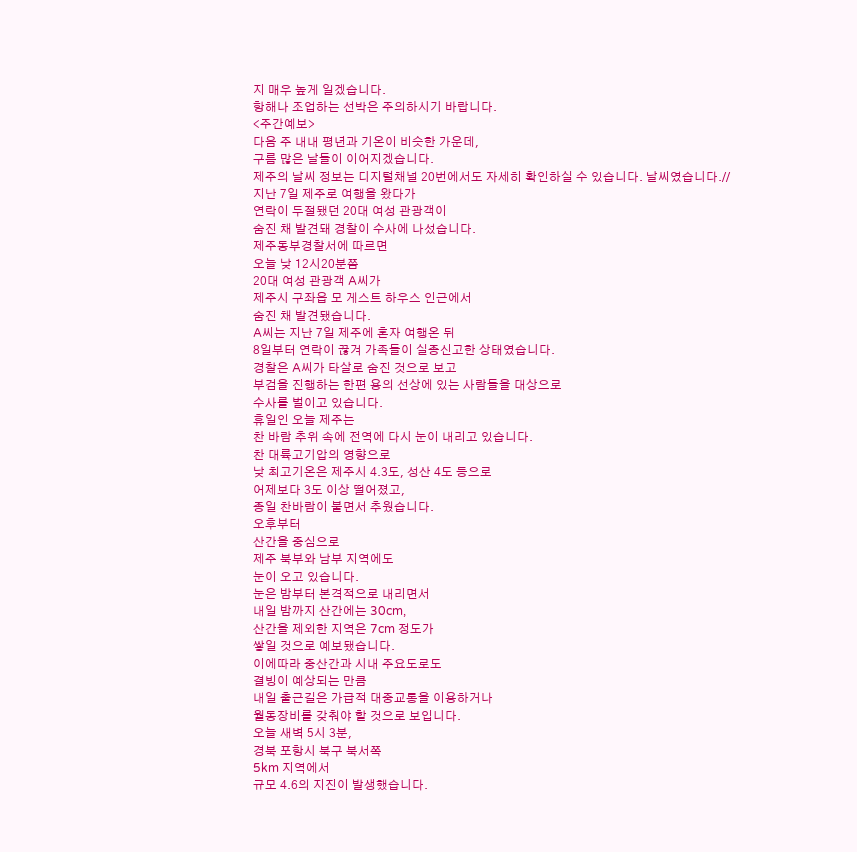지 매우 높게 일겠습니다.
항해나 조업하는 선박은 주의하시기 바랍니다.
<주간예보>
다음 주 내내 평년과 기온이 비슷한 가운데,
구름 많은 날들이 이어지겠습니다.
제주의 날씨 정보는 디지털채널 20번에서도 자세히 확인하실 수 있습니다. 날씨였습니다.//
지난 7일 제주로 여행을 왔다가
연락이 두절됐던 20대 여성 관광객이
숨진 채 발견돼 경찰이 수사에 나섰습니다.
제주동부경찰서에 따르면
오늘 낮 12시20분쯤
20대 여성 관광객 A씨가
제주시 구좌읍 모 게스트 하우스 인근에서
숨진 채 발견됐습니다.
A씨는 지난 7일 제주에 혼자 여행온 뒤
8일부터 연락이 끊겨 가족들이 실종신고한 상태였습니다.
경찰은 A씨가 타살로 숨진 것으로 보고
부검을 진행하는 한편 용의 선상에 있는 사람들을 대상으로
수사를 벌이고 있습니다.
휴일인 오늘 제주는
찬 바람 추위 속에 전역에 다시 눈이 내리고 있습니다.
찬 대륙고기압의 영향으로
낮 최고기온은 제주시 4.3도, 성산 4도 등으로
어제보다 3도 이상 떨어졌고,
종일 찬바람이 불면서 추웠습니다.
오후부터
산간을 중심으로
제주 북부와 남부 지역에도
눈이 오고 있습니다.
눈은 밤부터 본격적으로 내리면서
내일 밤까지 산간에는 30cm,
산간을 제외한 지역은 7cm 정도가
쌓일 것으로 예보됐습니다.
이에따라 중산간과 시내 주요도로도
결빙이 예상되는 만큼
내일 출근길은 가급적 대중교통을 이용하거나
월동장비를 갖춰야 할 것으로 보입니다.
오늘 새벽 5시 3분,
경북 포항시 북구 북서쪽
5km 지역에서
규모 4.6의 지진이 발생했습니다.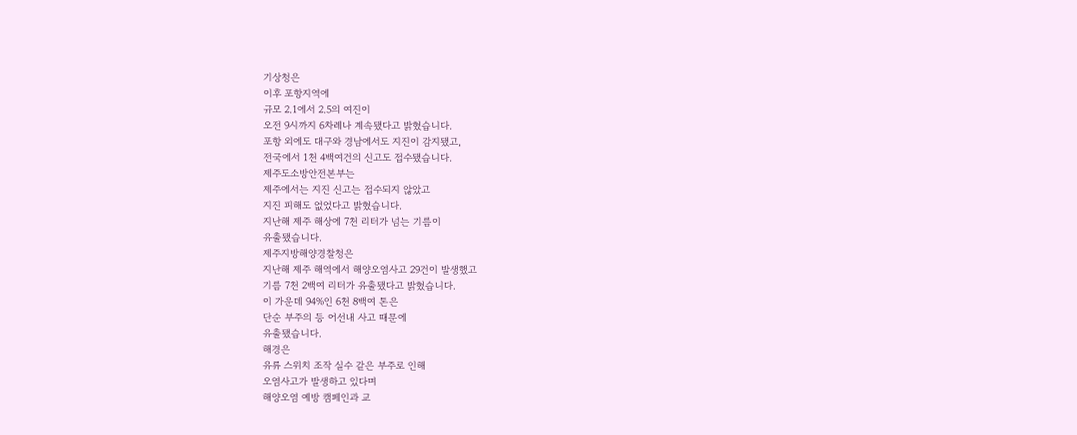기상청은
이후 포항지역에
규모 2.1에서 2.5의 여진이
오전 9시까지 6차례나 계속됐다고 밝혔습니다.
포항 외에도 대구와 경남에서도 지진이 감지됐고,
전국에서 1천 4백여건의 신고도 접수됐습니다.
제주도소방안전본부는
제주에서는 지진 신고는 접수되지 않았고
지진 피해도 없었다고 밝혔습니다.
지난해 제주 해상에 7천 리터가 넘는 기름이
유출됐습니다.
제주지방해양경찰청은
지난해 제주 해역에서 해양오염사고 29건이 발생했고
기름 7천 2백여 리터가 유출됐다고 밝혔습니다.
이 가운데 94%인 6천 8백여 톤은
단순 부주의 등 어선내 사고 때문에
유출됐습니다.
해경은
유류 스위치 조작 실수 같은 부주로 인해
오염사고가 발생하고 있다며
해양오염 예방 캠페인과 교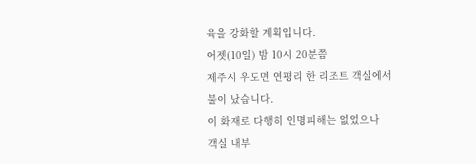육을 강화할 계획입니다.
어젯(10일) 밤 10시 20분쯤
제주시 우도면 연평리 한 리조트 객실에서
불이 났습니다.
이 화재로 다행히 인명피해는 없었으나
객실 내부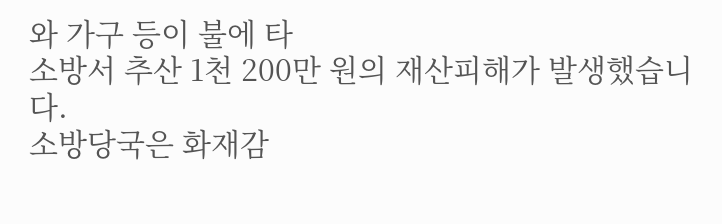와 가구 등이 불에 타
소방서 추산 1천 200만 원의 재산피해가 발생했습니다.
소방당국은 화재감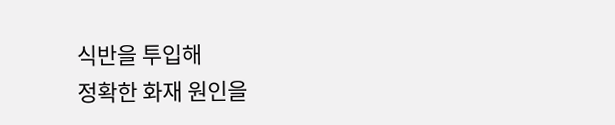식반을 투입해
정확한 화재 원인을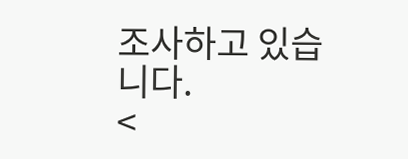조사하고 있습니다.
<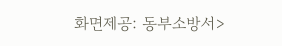화면제공: 동부소방서>